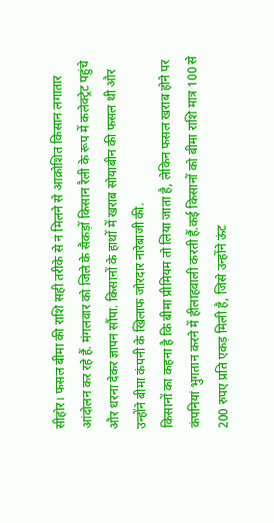सीहोर। फसल बीमा की राशि सही तरीके से न मिलने से आक्रोशित किसान लगातार आंदोलन कर रहे हैं. मंगलवार को जिले के सैकड़ों किसान रैली के रूप में कलेक्ट्रेट पहुंचे और धरना देकर ज्ञापन सौंपा. किसानों के हाथों में खराब सोयाबीन की फसल थी और उन्होंने बीमा कंपनी के खिलाफ जोरदार नारेबाजी की.
किसानों का कहना है कि बीमा प्रीमियम तो लिया जाता है, लेकिन फसल खराब होने पर कंपनियां भुगतान करने में हीलाहवाली करती हैं.कई किसानों को बीमा राशि मात्र 100 से 200 रुपए प्रति एकड़ मिली है, जिसे उन्होंने ऊंट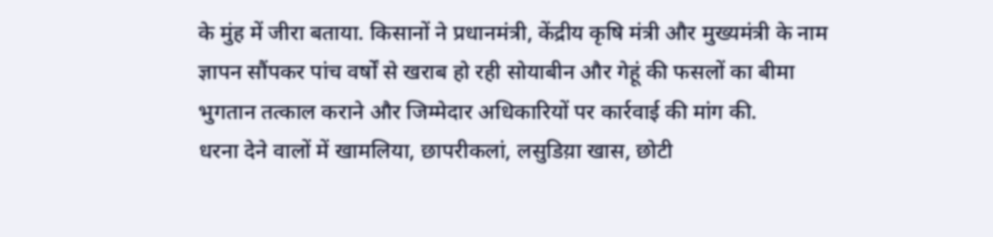के मुंह में जीरा बताया. किसानों ने प्रधानमंत्री, केंद्रीय कृषि मंत्री और मुख्यमंत्री के नाम ज्ञापन सौंपकर पांच वर्षों से खराब हो रही सोयाबीन और गेहूं की फसलों का बीमा भुगतान तत्काल कराने और जिम्मेदार अधिकारियों पर कार्रवाई की मांग की.
धरना देने वालों में खामलिया, छापरीकलां, लसुडिय़ा खास, छोटी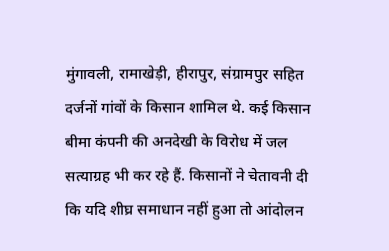मुंगावली, रामाखेड़ी, हीरापुर, संग्रामपुर सहित दर्जनों गांवों के किसान शामिल थे. कई किसान बीमा कंपनी की अनदेखी के विरोध में जल सत्याग्रह भी कर रहे हैं. किसानों ने चेतावनी दी कि यदि शीघ्र समाधान नहीं हुआ तो आंदोलन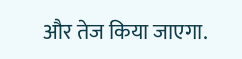और तेज किया जाएगा.